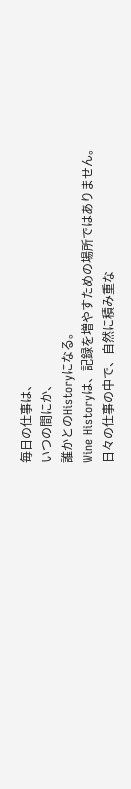毎日の仕事は、
いつの間にか、
誰かとのHistoryになる。
Wine Historyは、記録を増やすための場所ではありません。
日々の仕事の中で、自然に積み重な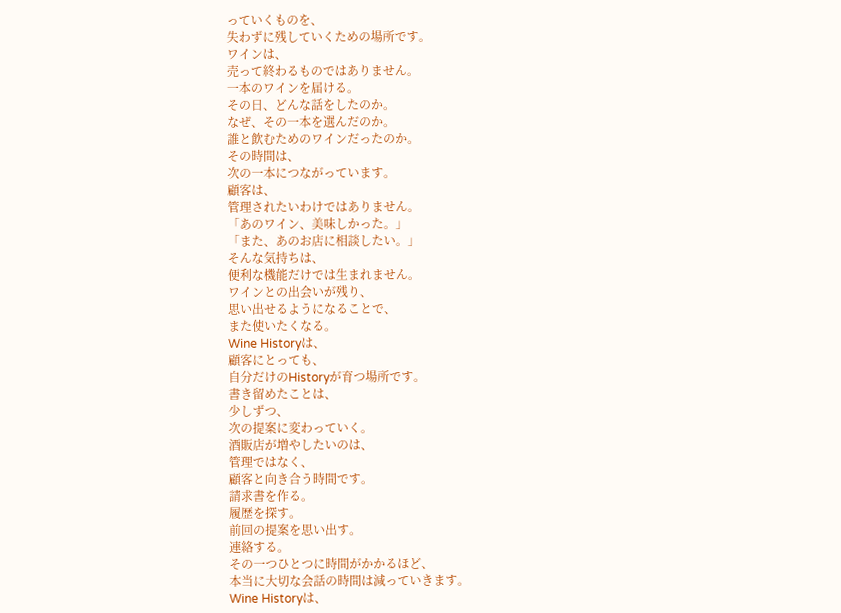っていくものを、
失わずに残していくための場所です。
ワインは、
売って終わるものではありません。
一本のワインを届ける。
その日、どんな話をしたのか。
なぜ、その一本を選んだのか。
誰と飲むためのワインだったのか。
その時間は、
次の一本につながっています。
顧客は、
管理されたいわけではありません。
「あのワイン、美味しかった。」
「また、あのお店に相談したい。」
そんな気持ちは、
便利な機能だけでは生まれません。
ワインとの出会いが残り、
思い出せるようになることで、
また使いたくなる。
Wine Historyは、
顧客にとっても、
自分だけのHistoryが育つ場所です。
書き留めたことは、
少しずつ、
次の提案に変わっていく。
酒販店が増やしたいのは、
管理ではなく、
顧客と向き合う時間です。
請求書を作る。
履歴を探す。
前回の提案を思い出す。
連絡する。
その一つひとつに時間がかかるほど、
本当に大切な会話の時間は減っていきます。
Wine Historyは、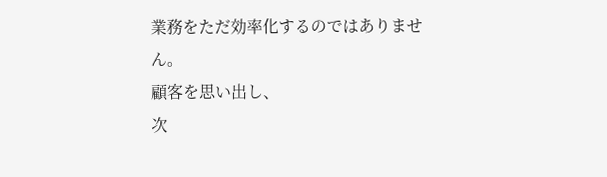業務をただ効率化するのではありません。
顧客を思い出し、
次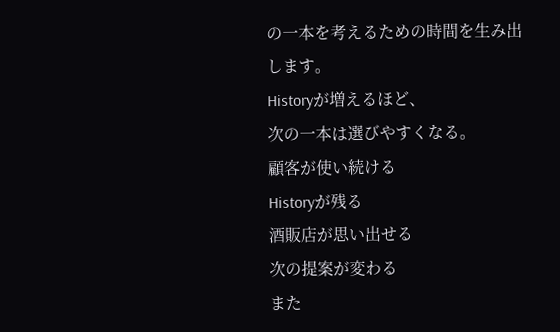の一本を考えるための時間を生み出します。
Historyが増えるほど、
次の一本は選びやすくなる。
顧客が使い続ける
Historyが残る
酒販店が思い出せる
次の提案が変わる
また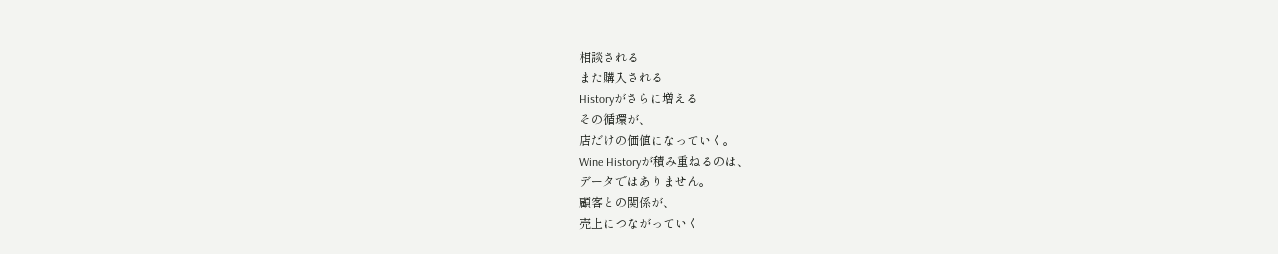相談される
また購入される
Historyがさらに増える
その循環が、
店だけの価値になっていく。
Wine Historyが積み重ねるのは、
データではありません。
顧客との関係が、
売上につながっていく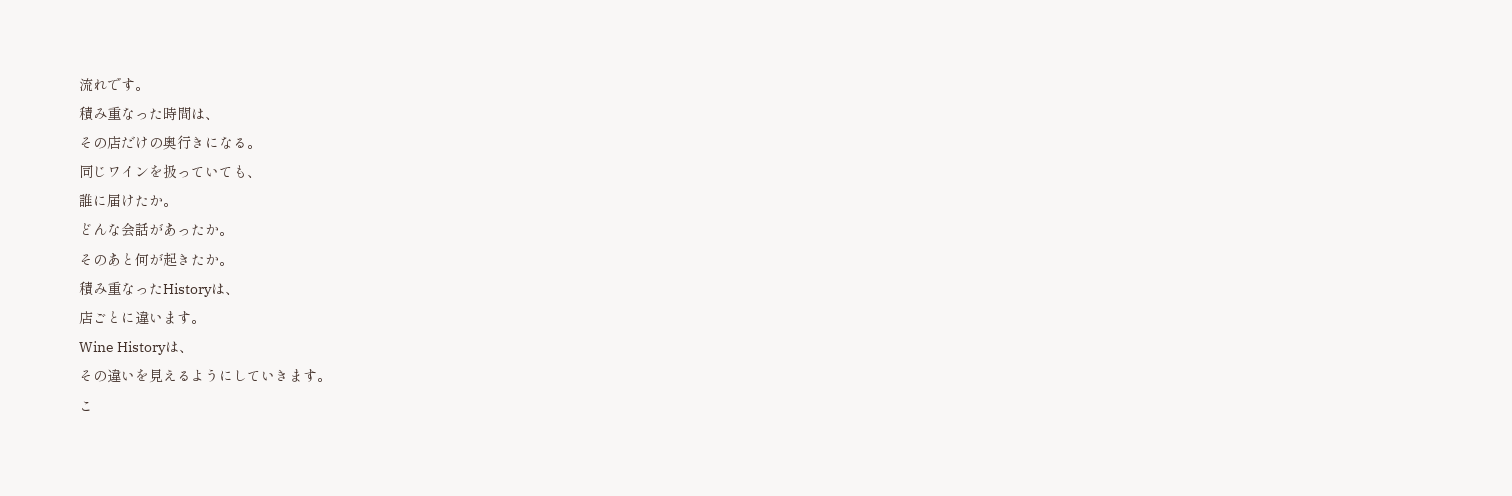流れです。
積み重なった時間は、
その店だけの奥行きになる。
同じワインを扱っていても、
誰に届けたか。
どんな会話があったか。
そのあと何が起きたか。
積み重なったHistoryは、
店ごとに違います。
Wine Historyは、
その違いを見えるようにしていきます。
こ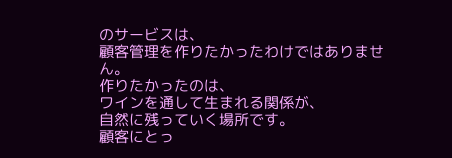のサービスは、
顧客管理を作りたかったわけではありません。
作りたかったのは、
ワインを通して生まれる関係が、
自然に残っていく場所です。
顧客にとっ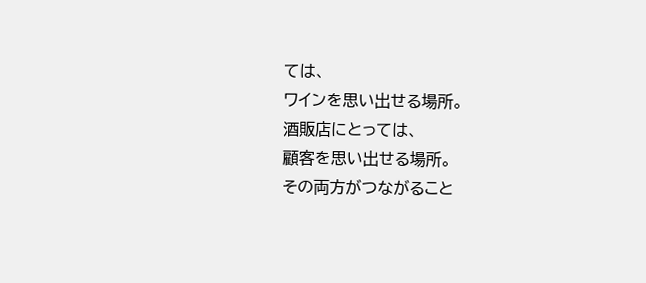ては、
ワインを思い出せる場所。
酒販店にとっては、
顧客を思い出せる場所。
その両方がつながること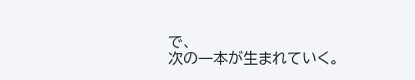で、
次の一本が生まれていく。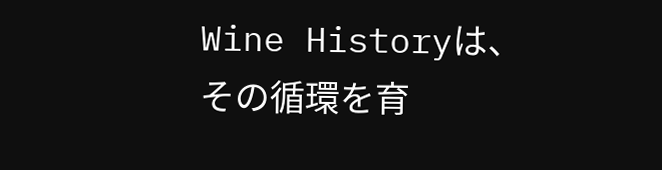Wine Historyは、
その循環を育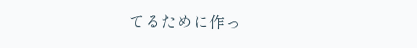てるために作っ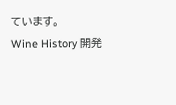ています。
Wine History 開発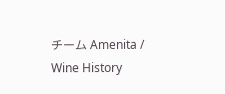チーム Amenita / Wine History